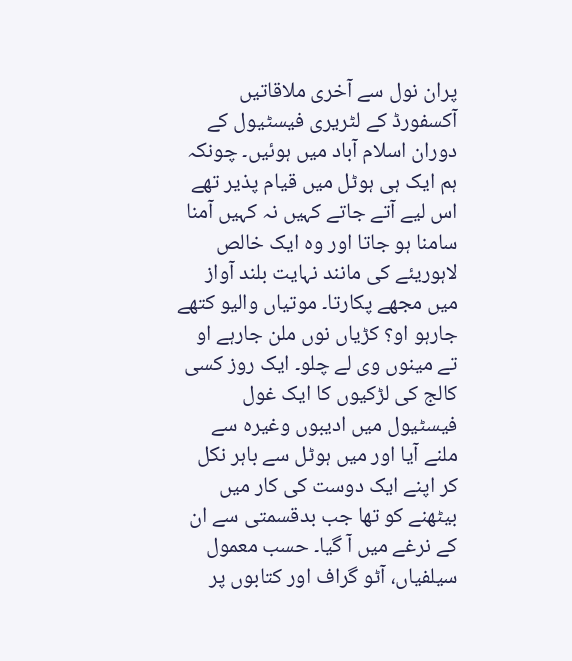پران نول سے آخری ملاقاتیں آکسفورڈ کے لٹریری فیسٹیول کے دوران اسلام آباد میں ہوئیں۔ چونکہ ہم ایک ہی ہوٹل میں قیام پذیر تھے اس لیے آتے جاتے کہیں نہ کہیں آمنا سامنا ہو جاتا اور وہ ایک خالص لاہوریئے کی مانند نہایت بلند آواز میں مجھے پکارتا۔ موتیاں والیو کتھے جارہو او؟ کڑیاں نوں ملن جارہے او تے مینوں وی لے چلو۔ ایک روز کسی کالج کی لڑکیوں کا ایک غول فیسٹیول میں ادیبوں وغیرہ سے ملنے آیا اور میں ہوٹل سے باہر نکل کر اپنے ایک دوست کی کار میں بیٹھنے کو تھا جب بدقسمتی سے ان کے نرغے میں آ گیا۔ حسب معمول سیلفیاں، آٹو گراف اور کتابوں پر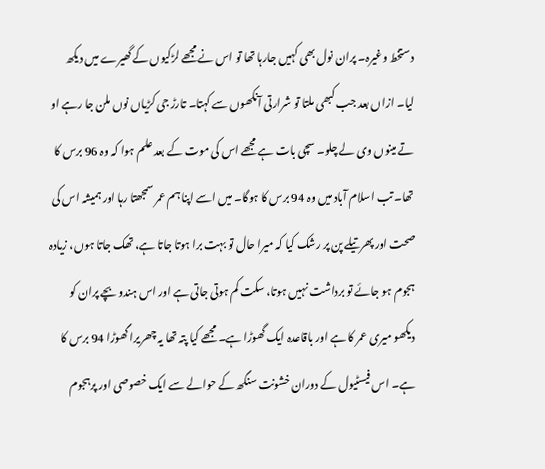دستخط وغیرہ۔ پران نول بھی کہیں جارہا تھا تو اس نے مجھے لڑکیوں کے گھیرے میں دیکھ لیا۔ ازاں بعد جب کبھی ملتا تو شرارتی آنکھوں سے کہتا۔ تارڑ جی کڑیاں نوں ملن جا رہے او تے مینوں وی لے چلو۔ سچی بات ہے مجھے اس کی موت کے بعد علم ہوا کہ وہ 96 برس کا تھا۔ تب اسلام آباد میں وہ 94 برس کا ہوگا۔ میں اسے اپنا ہم عمر سمجھتا رہا اور ہمیشہ اس کی صحت اور پھرتیلے پن پر رشک کیا کہ میرا حال تو بہت برا ہوتا جاتا ہے، تھک جاتا ہوں، زیادہ ہجوم ہو جائے تو برداشت نہیں ہوتا، سکت کم ہوتی جاتی ہے اور اس ہندو بچے پران کو دیکھو میری عمر کا ہے اور باقاعدہ ایک گھوڑا ہے۔ مجھے کیا پتہ تھا یہ چھریرا گھوڑا 94 برس کا ہے۔ اس فیسٹیول کے دوران خشونت سنگھ کے حوالے سے ایک خصوصی اور پرہجوم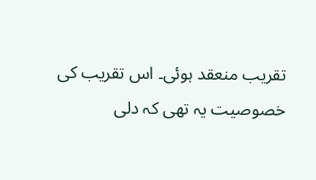تقریب منعقد ہوئی۔ اس تقریب کی خصوصیت یہ تھی کہ دلی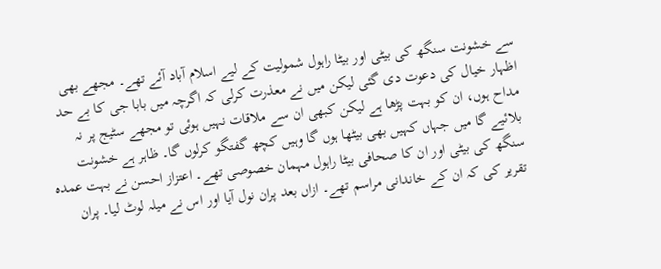سے خشونت سنگھ کی بیٹی اور بیٹا راہول شمولیت کے لیے اسلام آباد آئے تھے۔ مجھے بھی اظہار خیال کی دعوت دی گئی لیکن میں نے معذرت کرلی کہ اگرچہ میں بابا جی کا بے حد مداح ہوں، ان کو بہت پڑھا ہے لیکن کبھی ان سے ملاقات نہیں ہوئی تو مجھے سٹیج پر نہ بلائیے گا میں جہاں کہیں بھی بیٹھا ہوں گا وہیں کچھ گفتگو کرلوں گا۔ ظاہر ہے خشونت سنگھ کی بیٹی اور ان کا صحافی بیٹا راہول مہمان خصوصی تھے۔ اعتزاز احسن نے بہت عمدہ تقریر کی کہ ان کے خاندانی مراسم تھے۔ ازاں بعد پران نول آیا اور اس نے میلہ لوٹ لیا۔ پران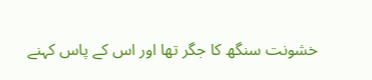خشونت سنگھ کا جگر تھا اور اس کے پاس کہنے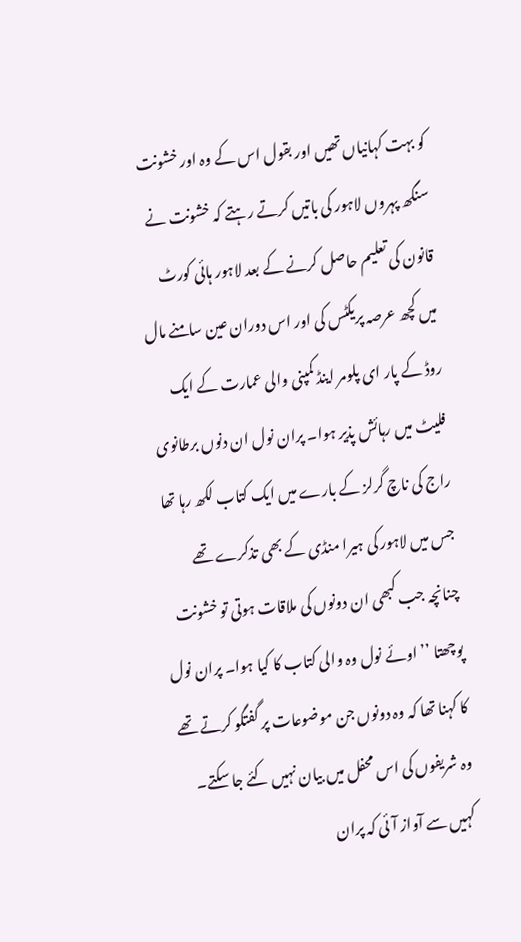کو بہت کہانیاں تھیں اور بقول اس کے وہ اور خشونت سنگھ پہروں لاہور کی باتیں کرتے رہتے کہ خشونت نے قانون کی تعلیم حاصل کرنے کے بعد لاہور ہائی کورٹ میں کچھ عرصہ پریکٹس کی اور اس دوران عین سامنے مال روڈ کے پار ای پلومر اینڈ کمپنی والی عمارت کے ایک فلیٹ میں رہائش پذیر ہوا۔ پران نول ان دنوں برطانوی راج کی ناچ گرلز کے بارے میں ایک کتاب لکھ رہا تھا جس میں لاہور کی ہیرا منڈی کے بھی تذکرے تھے چنانچہ جب کبھی ان دونوں کی ملاقات ہوتی تو خشونت پوچھتا ’’اوئے نول وہ والی کتاب کا کیا ہوا۔ پران نول کا کہنا تھا کہ وہ دونوں جن موضوعات پر گفتگو کرتے تھے وہ شریفوں کی اس محفل میں بیان نہیں کئے جا سکتے۔ کہیں سے آواز آئی کہ پران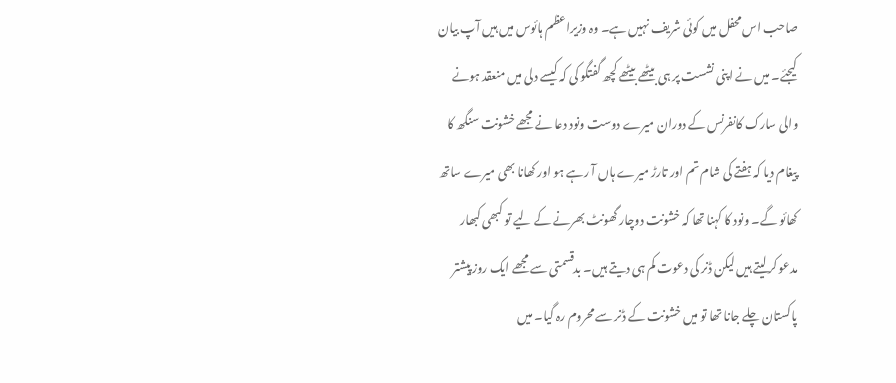صاحب اس محفل میں کوئی شریف نہیں ہے۔ وہ وزیراعظم ہائوس میں ہیں آپ بیان کیجئے۔ میں نے اپنی نشست پر ہی بیٹھے بیٹھے کچھ گفتگو کی کہ کیسے دلی میں منعقد ہونے والی سارک کانفرنس کے دوران میرے دوست ونود دعا نے مجھے خشونت سنگھ کا پیغام دیا کہ ہفتے کی شام تم اور تارڑ میرے ہاں آ رہے ہو اور کھانا بھی میرے ساتھ کھائو گے۔ ونود کا کہنا تھا کہ خشونت دوچار گھونٹ بھرنے کے لیے تو کبھی کبھار مدعو کرلیتے ہیں لیکن ڈنر کی دعوت کم ہی دیتے ہیں۔ بدقسمتی سے مجھے ایک روز پیشتر پاکستان چلے جانا تھا تو میں خشونت کے ڈنر سے محروم رہ گیا۔ میں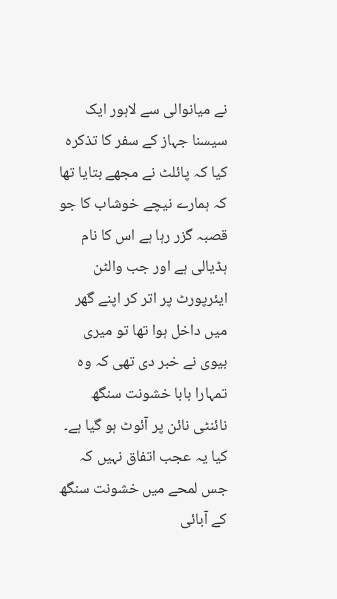نے میانوالی سے لاہور ایک سیسنا جہاز کے سفر کا تذکرہ کیا کہ پائلٹ نے مجھے بتایا تھا کہ ہمارے نیچے خوشاب کا جو قصبہ گزر رہا ہے اس کا نام ہڈیالی ہے اور جب والٹن ایئرپورٹ پر اتر کر اپنے گھر میں داخل ہوا تھا تو میری بیوی نے خبر دی تھی کہ وہ تمہارا بابا خشونت سنگھ نائنٹی نائن پر آئوٹ ہو گیا ہے۔ کیا یہ عجب اتفاق نہیں کہ جس لمحے میں خشونت سنگھ کے آبائی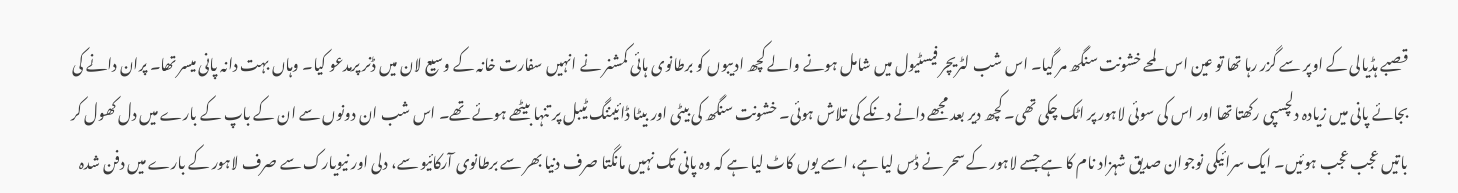قصبے ہڈیالی کے اوپر سے گزر رہا تھا تو عین اس لمحے خشونت سنگھ مر گیا۔ اس شب لٹریچر فیسٹیول میں شامل ہونے والے کچھ ادیبوں کو برطانوی ہائی کمشنر نے انہیں سفارت خانہ کے وسیع لان میں ڈنر پرمدعو کیا۔ وہاں بہت دانہ پانی میسر تھا۔ پران دانے کی بجائے پانی میں زیادہ دلچسپی رکھتا تھا اور اس کی سوئی لاہور پر اٹک چکی تھی۔ کچھ دیر بعد مجھے دانے دنکے کی تلاش ہوئی۔ خشونت سنگھ کی بیٹی اور بیٹا ڈائیننگ ٹیبل پر تنہا بیٹھے ہوئے تھے۔ اس شب ان دونوں سے ان کے باپ کے بارے میں دل کھول کر باتیں عجب عجب ہوئیں۔ ایک سرائیکی نوجوان صدیق شہزاد نام کا ہے جسے لاہور کے سحر نے ڈس لیا ہے، اسے یوں کاٹ لیا ہے کہ وہ پانی تک نہیں مانگتا صرف دنیا بھر سے برطانوی آرکائیو سے، دلی اور نیویارک سے صرف لاہور کے بارے میں دفن شدہ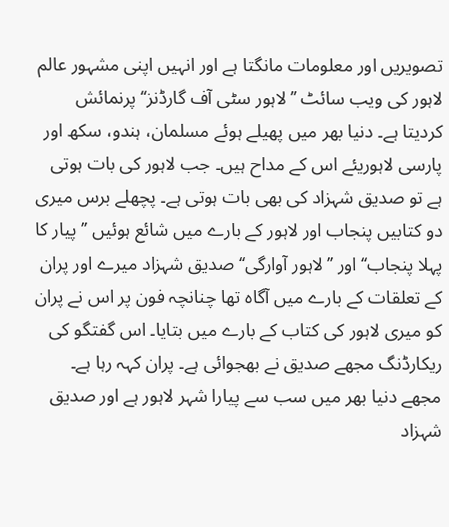تصویریں اور معلومات مانگتا ہے اور انہیں اپنی مشہور عالم لاہور کی ویب سائٹ ’’لاہور سٹی آف گارڈنز‘‘ پرنمائش کردیتا ہے۔ دنیا بھر میں پھیلے ہوئے مسلمان، ہندو، سکھ اور پارسی لاہوریئے اس کے مداح ہیں۔ جب لاہور کی بات ہوتی ہے تو صدیق شہزاد کی بھی بات ہوتی ہے۔ پچھلے برس میری دو کتابیں پنجاب اور لاہور کے بارے میں شائع ہوئیں ’’پیار کا پہلا پنجاب‘‘ اور ’’لاہور آوارگی‘‘ صدیق شہزاد میرے اور پران کے تعلقات کے بارے میں آگاہ تھا چنانچہ فون پر اس نے پران کو میری لاہور کی کتاب کے بارے میں بتایا۔ اس گفتگو کی ریکارڈنگ مجھے صدیق نے بھجوائی ہے۔ پران کہہ رہا ہے۔ مجھے دنیا بھر میں سب سے پیارا شہر لاہور ہے اور صدیق شہزاد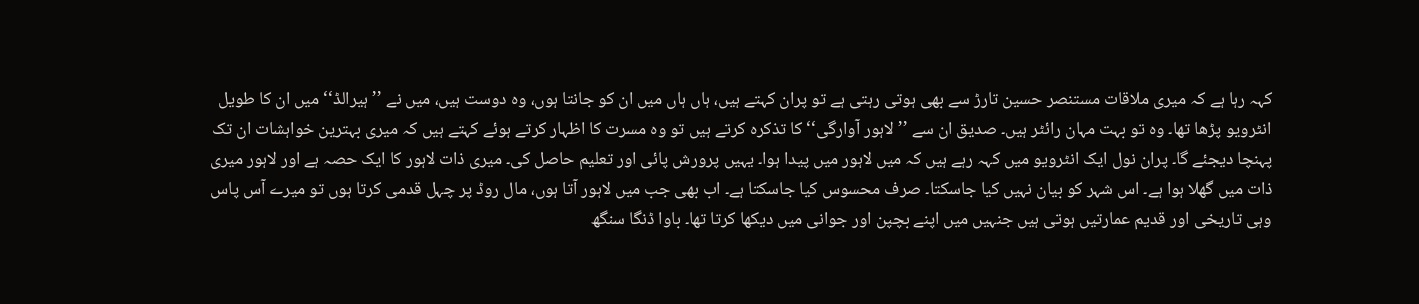کہہ رہا ہے کہ میری ملاقات مستنصر حسین تارڑ سے بھی ہوتی رہتی ہے تو پران کہتے ہیں، ہاں ہاں میں ان کو جانتا ہوں، وہ دوست ہیں، میں نے ’’ہیرالڈ‘‘ میں ان کا طویل انٹرویو پڑھا تھا۔ وہ تو بہت مہان رائٹر ہیں۔ صدیق ان سے ’’لاہور آوارگی‘‘ کا تذکرہ کرتے ہیں تو وہ مسرت کا اظہار کرتے ہوئے کہتے ہیں کہ میری بہترین خواہشات ان تک پہنچا دیجئے گا۔ پران نول ایک انٹرویو میں کہہ رہے ہیں کہ میں لاہور میں پیدا ہوا۔ یہیں پرورش پائی اور تعلیم حاصل کی۔ میری ذات لاہور کا ایک حصہ ہے اور لاہور میری ذات میں گھلا ہوا ہے۔ اس شہر کو بیان نہیں کیا جاسکتا۔ صرف محسوس کیا جاسکتا ہے۔ اب بھی جب میں لاہور آتا ہوں، مال روڈ پر چہل قدمی کرتا ہوں تو میرے آس پاس وہی تاریخی اور قدیم عمارتیں ہوتی ہیں جنہیں میں اپنے بچپن اور جوانی میں دیکھا کرتا تھا۔ باوا ڈنگا سنگھ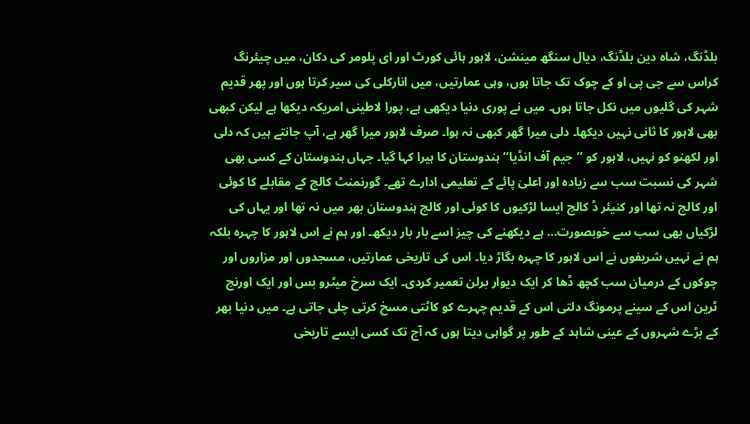بلڈنگ، شاہ دین بلڈنگ، دیال سنگھ مینشن، لاہور ہائی کورٹ اور ای پلومر کی دکان، میں چیئرنگ کراس سے جی پی او کے چوک تک جاتا ہوں، وہی عمارتیں، میں انارکلی کی سیر کرتا ہوں اور پھر قدیم شہر کی گلیوں میں نکل جاتا ہوں۔ میں نے پوری دنیا دیکھی ہے، پورا لاطینی امریکہ دیکھا ہے لیکن کبھی بھی لاہور کا ثانی نہیں دیکھا۔ دلی میرا گھر کبھی نہ ہوا۔ صرف لاہور میرا گھر ہے، آپ جانتے ہیں کہ دلی اور لکھنو کو نہیں، لاہور کو ’’جیم آف انڈیا‘‘ ہندوستان کا ہیرا کہا گیا۔ جہاں ہندوستان کے کسی بھی شہر کی نسبت سب سے زیادہ اور اعلیٰ پائے کے تعلیمی ادارے تھے۔ گورنمنٹ کالج کے مقابلے کا کوئی اور کالج نہ تھا اور کنیئر ڈ کالج ایسا لڑکیوں کا کوئی اور کالج ہندوستان بھر میں نہ تھا اور یہاں کی لڑکیاں بھی سب سے خوبصورت… ہے دیکھنے کی چیز اسے بار بار دیکھ۔ اور ہم نے اس لاہور کا چہرہ بلکہ ہم نے نہیں شریفوں نے اس لاہور کا چہرہ بگاڑ دیا۔ اس کی تاریخی عمارتیں، مسجدوں اور مزاروں اور چوکوں کے درمیان سب کچھ ڈھا کر ایک دیوار برلن تعمیر کردی۔ ایک سرخ میٹرو بس اور ایک اورنج ٹرین اس کے سینے پرمونگ دلتی اس کے قدیم چہرے کو کاٹتی مسخ کرتی چلی جاتی ہے۔ میں دنیا بھر کے بڑے شہروں کے عینی شاہد کے طور پر گواہی دیتا ہوں کہ آج تک کسی ایسے تاریخی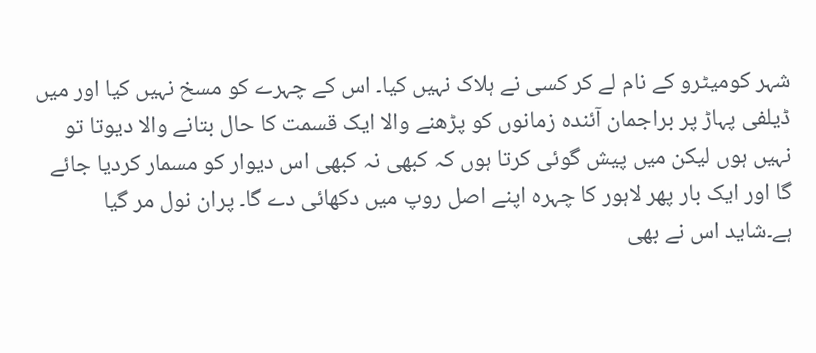شہر کومیٹرو کے نام لے کر کسی نے ہلاک نہیں کیا۔ اس کے چہرے کو مسخ نہیں کیا اور میں ڈیلفی پہاڑ پر براجمان آئندہ زمانوں کو پڑھنے والا ایک قسمت کا حال بتانے والا دیوتا تو نہیں ہوں لیکن میں پیش گوئی کرتا ہوں کہ کبھی نہ کبھی اس دیوار کو مسمار کردیا جائے گا اور ایک بار پھر لاہور کا چہرہ اپنے اصل روپ میں دکھائی دے گا۔ پران نول مر گیا ہے۔شاید اس نے بھی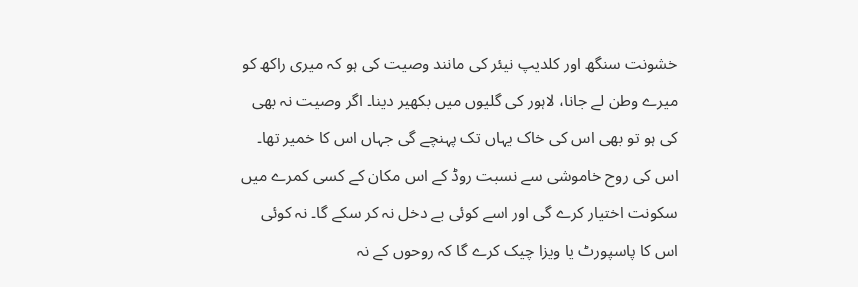خشونت سنگھ اور کلدیپ نیئر کی مانند وصیت کی ہو کہ میری راکھ کو میرے وطن لے جانا، لاہور کی گلیوں میں بکھیر دینا۔ اگر وصیت نہ بھی کی ہو تو بھی اس کی خاک یہاں تک پہنچے گی جہاں اس کا خمیر تھا۔ اس کی روح خاموشی سے نسبت روڈ کے اس مکان کے کسی کمرے میں سکونت اختیار کرے گی اور اسے کوئی بے دخل نہ کر سکے گا۔ نہ کوئی اس کا پاسپورٹ یا ویزا چیک کرے گا کہ روحوں کے نہ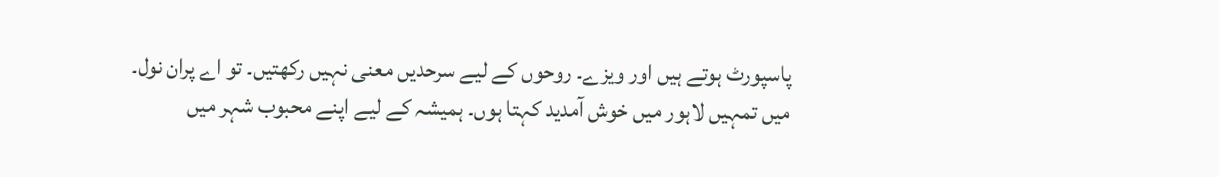پاسپورٹ ہوتے ہیں اور ویزے۔ روحوں کے لیے سرحدیں معنی نہیں رکھتیں۔ تو اے پران نول۔ میں تمہیں لاہور میں خوش آمدید کہتا ہوں۔ ہمیشہ کے لیے اپنے محبوب شہر میں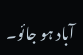آباد ہو جائو۔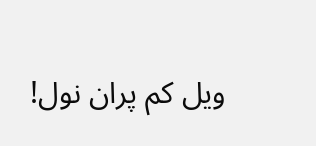ویل کم پران نول!